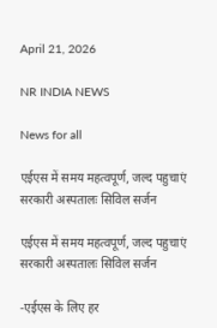April 21, 2026

NR INDIA NEWS

News for all

एईएस में समय महत्वपूर्ण, जल्द पहुचाएं सरकारी अस्पतालः सिविल सर्जन

एईएस में समय महत्वपूर्ण, जल्द पहुचाएं सरकारी अस्पतालः सिविल सर्जन

-एईएस के लिए हर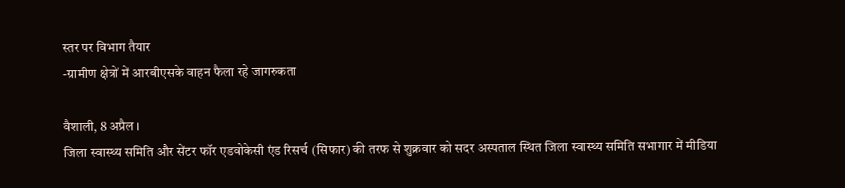स्तर पर विभाग तैयार
-ग्रामीण क्षेत्रों में आरबीएसके वाहन फैला रहे जागरुकता

वैशाली, 8 अप्रैल ।
जिला स्वास्थ्य समिति और सेंटर फॉर एडवोकेसी एंड रिसर्च (सिफार) की तरफ से शुक्रवार को सदर अस्पताल स्थित जिला स्वास्थ्य समिति सभागार में मीडिया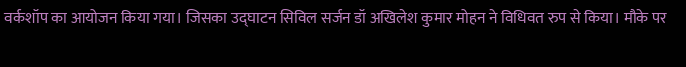वर्कशॉप का आयोजन किया गया। जिसका उद्घाटन सिविल सर्जन डॉ अखिलेश कुमार मोहन ने विधिवत रुप से किया। मौके पर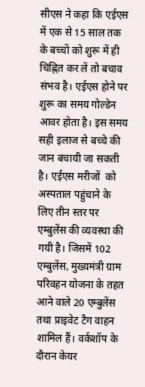सीएस ने कहा कि एईएस में एक से 15 साल तक के बच्चों को शुरू में ही चिह्नित कर लें तो बचाव संभव है। एईएस होने पर शुरू का समय गोल्डेन आवर होता है। इस समय सही इलाज से बच्चे की जान बचायी जा सकती है। एईएस मरीजों  को अस्पताल पहुंचाने के लिए तीन स्तर पर एम्बुलेंस की व्यवस्था की गयी है। जिसमें 102 एम्बुलेंस, मुख्यमंत्री ग्राम परिवहन योजना के तहत आने वाले 20 एम्बुलेंस तथा प्राइवेट टैग वाहन शामिल हैं। वर्कशॉप के दौरान केयर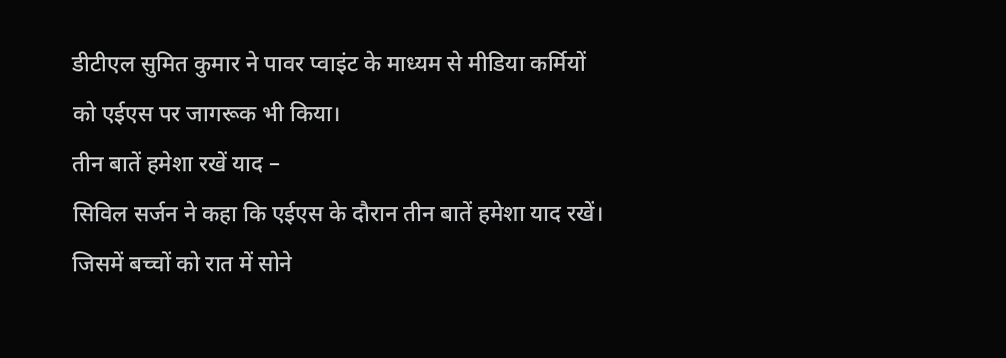डीटीएल सुमित कुमार ने पावर प्वाइंट के माध्यम से मीडिया कर्मियों को एईएस पर जागरूक भी किया।
तीन बातें हमेशा रखें याद –
सिविल सर्जन ने कहा कि एईएस के दौरान तीन बातें हमेशा याद रखें। जिसमें बच्चों को रात में सोने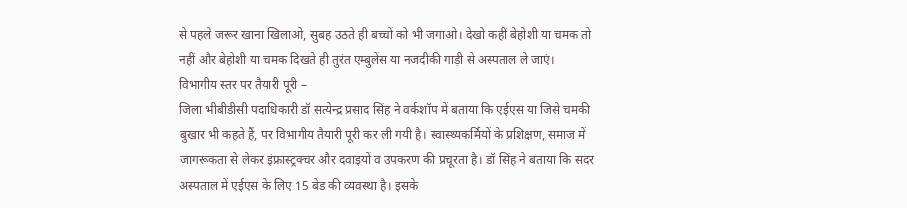से पहले जरूर खाना खिलाओ, सुबह उठते ही बच्चों को भी जगाओ। देखो कहीं बेहोशी या चमक तो नहीं और बेहोशी या चमक दिखते ही तुरंत एम्बुलेंस या नजदीकी गाड़ी से अस्पताल ले जाएं।
विभागीय स्तर पर तैयारी पूरी –
जिला भीबीडीसी पदाधिकारी डॉ सत्येन्द्र प्रसाद सिंह ने वर्कशॉप में बताया कि एईएस या जिसे चमकी बुखार भी कहते हैं, पर विभागीय तैयारी पूरी कर ली गयी है। स्वास्थ्यकर्मियों के प्रशिक्षण, समाज में जागरूकता से लेकर इंफ्रास्ट्रक्चर और दवाइयों व उपकरण की प्रचूरता है। डॉ सिंह ने बताया कि सदर अस्पताल में एईएस के लिए 15 बेड की व्यवस्था है। इसके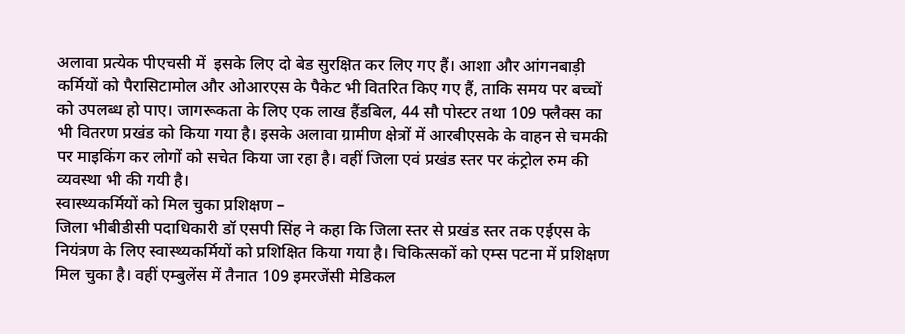अलावा प्रत्येक पीएचसी में  इसके लिए दो बेड सुरक्षित कर लिए गए हैं। आशा और आंगनबाड़ी कर्मियों को पैरासिटामोल और ओआरएस के पैकेट भी वितरित किए गए हैं, ताकि समय पर बच्चों को उपलब्ध हो पाए। जागरूकता के लिए एक लाख हैंडबिल, 44 सौ पोस्टर तथा 109 फ्लैक्स का भी वितरण प्रखंड को किया गया है। इसके अलावा ग्रामीण क्षेत्रों में आरबीएसके के वाहन से चमकी पर माइकिंग कर लोगों को सचेत किया जा रहा है। वहीं जिला एवं प्रखंड स्तर पर कंट्रोल रुम की व्यवस्था भी की गयी है।
स्वास्थ्यकर्मियों को मिल चुका प्रशिक्षण –
जिला भीबीडीसी पदाधिकारी डॉ एसपी सिंह ने कहा कि जिला स्तर से प्रखंड स्तर तक एईएस के नियंत्रण के लिए स्वास्थ्यकर्मियों को प्रशिक्षित किया गया है। चिकित्सकों को एम्स पटना में प्रशिक्षण मिल चुका है। वहीं एम्बुलेंस में तैनात 109 इमरजेंसी मेडिकल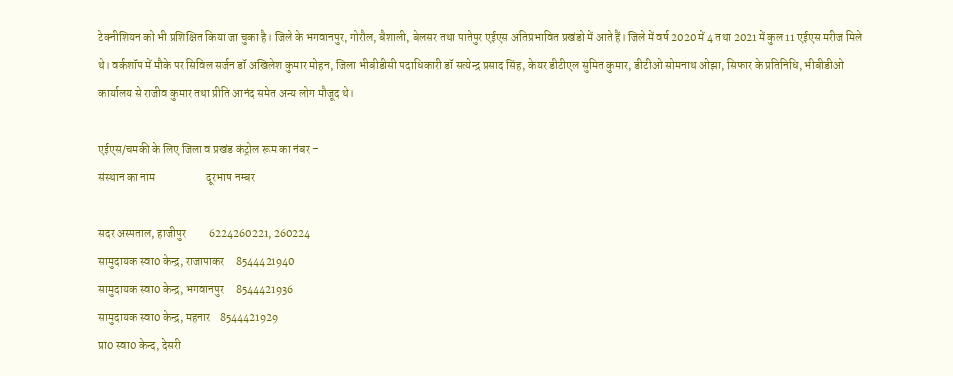टेक्नीशियन को भी प्रशिक्षित किया जा चुका है। जिले के भगवानपुर, गोरौल, बैशाली, बेलसर तथा पातेपुर एईएस अतिप्रभावित प्रखंडो में आते हैं। जिले में वर्ष 2020 में 4 तथा 2021 में कुल 11 एईएस मरीज मिले थे। वर्कशॉप में मौके पर सिविल सर्जन डॉ अखिलेश कुमार मोहन, जिला भीबीडीसी पदाधिकारी डॉ सत्येन्द्र प्रसाद सिंह, केयर डीटीएल सुमित कुमार, डीटीओ सोमनाथ ओझा, सिफार के प्रतिनिधि, भीबीडीओ कार्यालय से राजीव कुमार तथा प्रीति आनंद समेत अन्य लोग मौजूद थे।

एईएस/चमकी के लिए जिला व प्रखंड कंट्रोल रूम का नंबर –
संस्थान का नाम                      दूरभाष नम्बर

सदर अस्पताल, हाजीपुर          6224260221, 260224
सामुदायक स्वा0 केन्द्र, राजापाकर     8544421940
सामुदायक स्वा0 केन्द्र, भगवानपुर     8544421936
सामुदायक स्वा0 केन्द्र, महनार    8544421929
प्रा0 स्वा0 केन्द, देसरी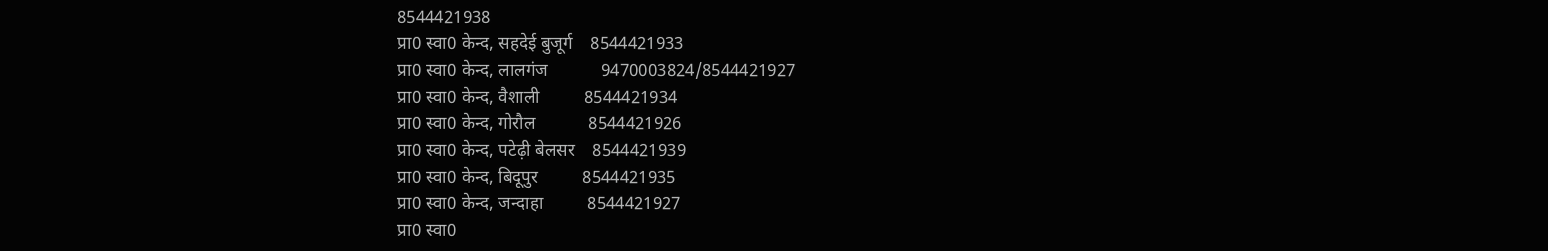8544421938
प्रा0 स्वा0 केन्द, सहदेई बुजूर्ग    8544421933
प्रा0 स्वा0 केन्द, लालगंज            9470003824/8544421927
प्रा0 स्वा0 केन्द, वैशाली          8544421934
प्रा0 स्वा0 केन्द, गोरौल            8544421926
प्रा0 स्वा0 केन्द, पटेढ़ी बेलसर    8544421939
प्रा0 स्वा0 केन्द, बिदूपुर          8544421935
प्रा0 स्वा0 केन्द, जन्दाहा          8544421927
प्रा0 स्वा0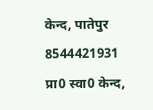केन्द, पातेपुर        8544421931
प्रा0 स्वा0 केन्द,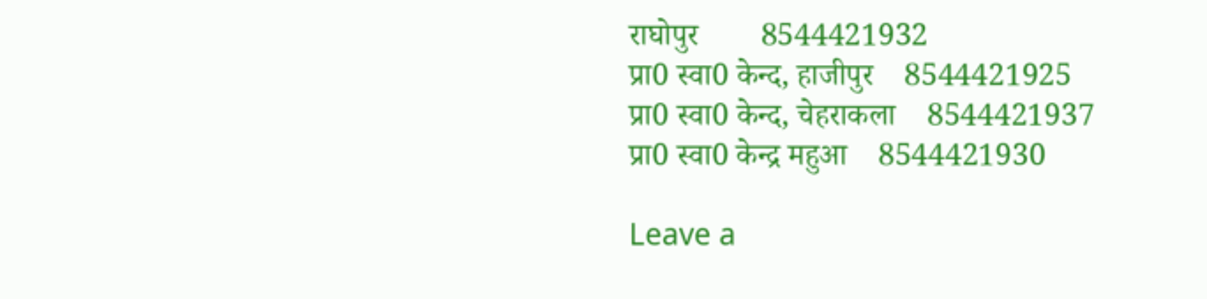राघोपुर        8544421932
प्रा0 स्वा0 केन्द, हाजीपुर    8544421925
प्रा0 स्वा0 केन्द, चेहराकला    8544421937
प्रा0 स्वा0 केन्द्र महुआ    8544421930

Leave a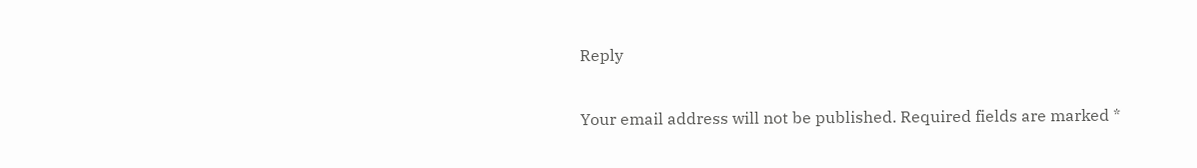Reply

Your email address will not be published. Required fields are marked *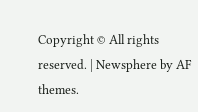Copyright © All rights reserved. | Newsphere by AF themes.